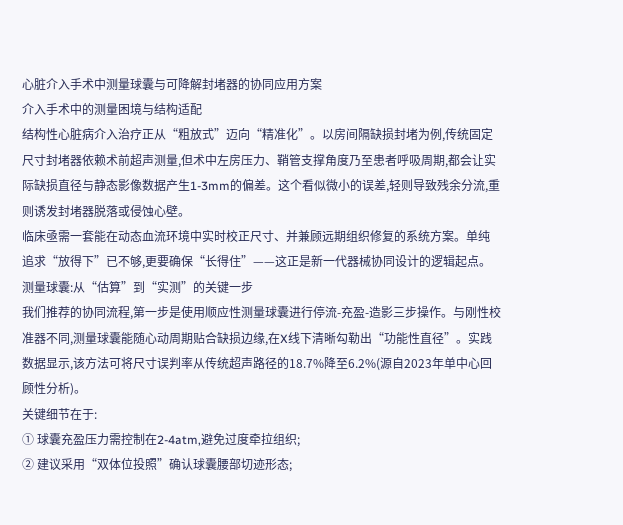心脏介入手术中测量球囊与可降解封堵器的协同应用方案
介入手术中的测量困境与结构适配
结构性心脏病介入治疗正从“粗放式”迈向“精准化”。以房间隔缺损封堵为例,传统固定尺寸封堵器依赖术前超声测量,但术中左房压力、鞘管支撑角度乃至患者呼吸周期,都会让实际缺损直径与静态影像数据产生1-3mm的偏差。这个看似微小的误差,轻则导致残余分流,重则诱发封堵器脱落或侵蚀心壁。
临床亟需一套能在动态血流环境中实时校正尺寸、并兼顾远期组织修复的系统方案。单纯追求“放得下”已不够,更要确保“长得住”——这正是新一代器械协同设计的逻辑起点。
测量球囊:从“估算”到“实测”的关键一步
我们推荐的协同流程,第一步是使用顺应性测量球囊进行停流-充盈-造影三步操作。与刚性校准器不同,测量球囊能随心动周期贴合缺损边缘,在X线下清晰勾勒出“功能性直径”。实践数据显示,该方法可将尺寸误判率从传统超声路径的18.7%降至6.2%(源自2023年单中心回顾性分析)。
关键细节在于:
① 球囊充盈压力需控制在2-4atm,避免过度牵拉组织;
② 建议采用“双体位投照”确认球囊腰部切迹形态;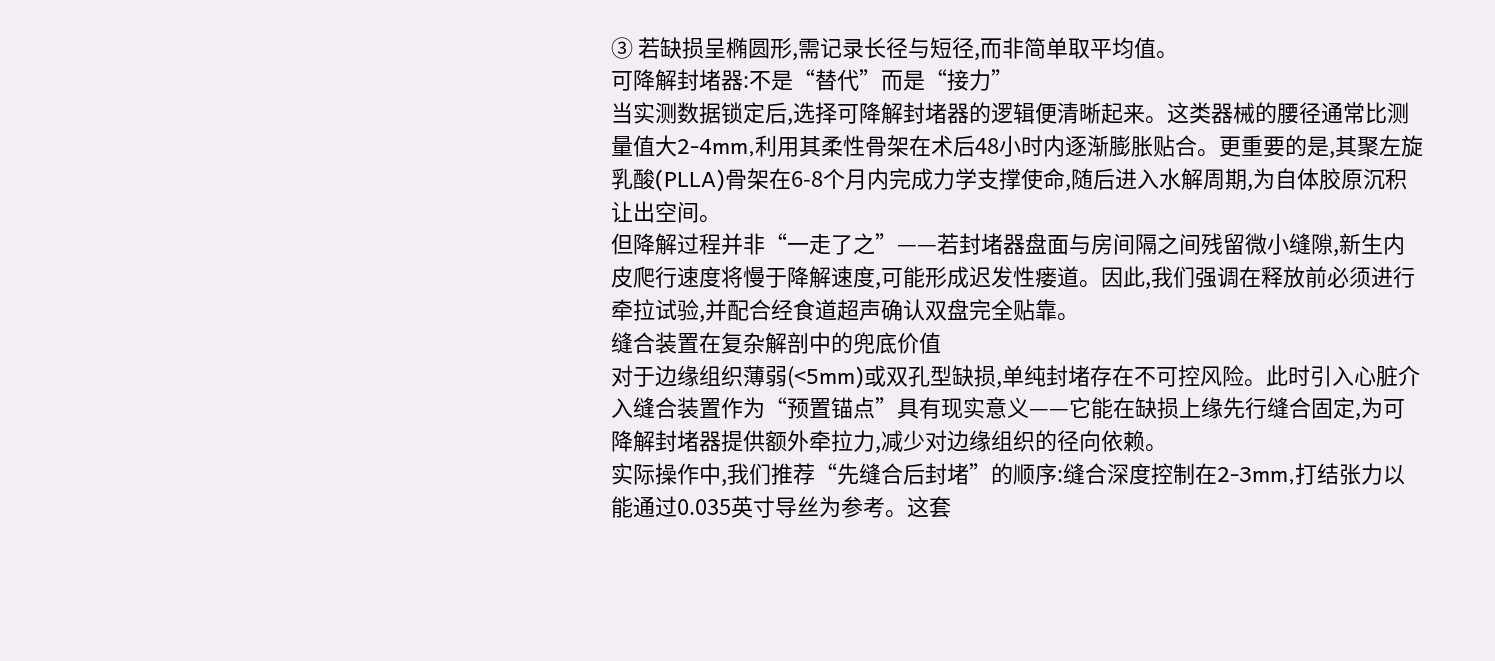③ 若缺损呈椭圆形,需记录长径与短径,而非简单取平均值。
可降解封堵器:不是“替代”而是“接力”
当实测数据锁定后,选择可降解封堵器的逻辑便清晰起来。这类器械的腰径通常比测量值大2-4mm,利用其柔性骨架在术后48小时内逐渐膨胀贴合。更重要的是,其聚左旋乳酸(PLLA)骨架在6-8个月内完成力学支撑使命,随后进入水解周期,为自体胶原沉积让出空间。
但降解过程并非“一走了之”——若封堵器盘面与房间隔之间残留微小缝隙,新生内皮爬行速度将慢于降解速度,可能形成迟发性瘘道。因此,我们强调在释放前必须进行牵拉试验,并配合经食道超声确认双盘完全贴靠。
缝合装置在复杂解剖中的兜底价值
对于边缘组织薄弱(<5mm)或双孔型缺损,单纯封堵存在不可控风险。此时引入心脏介入缝合装置作为“预置锚点”具有现实意义——它能在缺损上缘先行缝合固定,为可降解封堵器提供额外牵拉力,减少对边缘组织的径向依赖。
实际操作中,我们推荐“先缝合后封堵”的顺序:缝合深度控制在2-3mm,打结张力以能通过0.035英寸导丝为参考。这套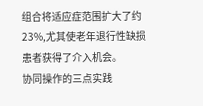组合将适应症范围扩大了约23%,尤其使老年退行性缺损患者获得了介入机会。
协同操作的三点实践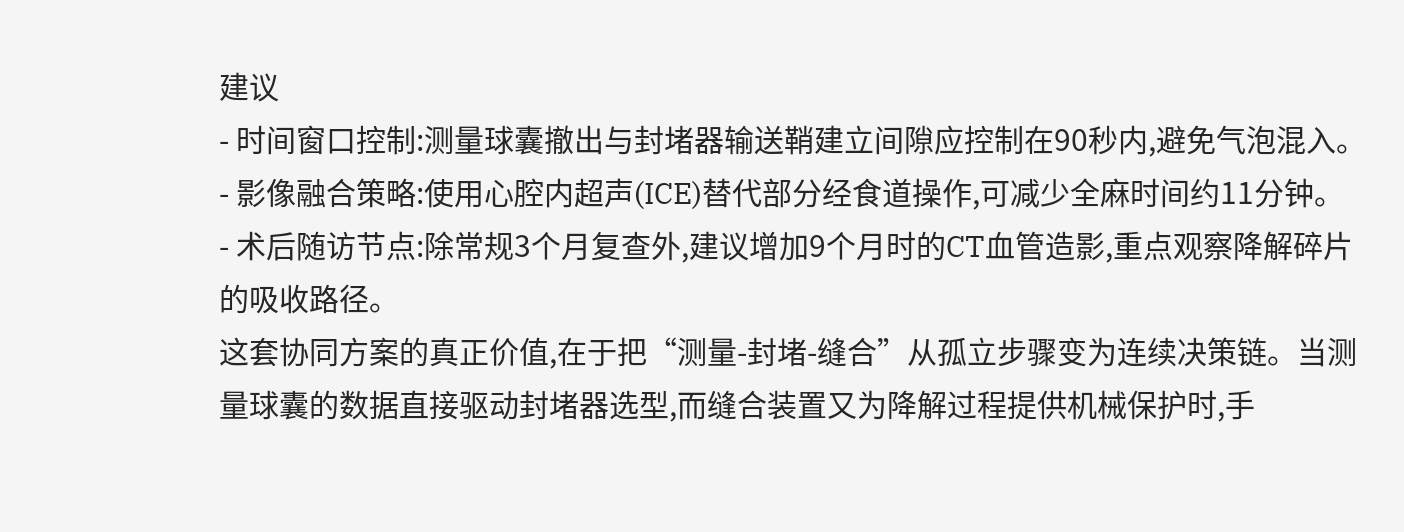建议
- 时间窗口控制:测量球囊撤出与封堵器输送鞘建立间隙应控制在90秒内,避免气泡混入。
- 影像融合策略:使用心腔内超声(ICE)替代部分经食道操作,可减少全麻时间约11分钟。
- 术后随访节点:除常规3个月复查外,建议增加9个月时的CT血管造影,重点观察降解碎片的吸收路径。
这套协同方案的真正价值,在于把“测量-封堵-缝合”从孤立步骤变为连续决策链。当测量球囊的数据直接驱动封堵器选型,而缝合装置又为降解过程提供机械保护时,手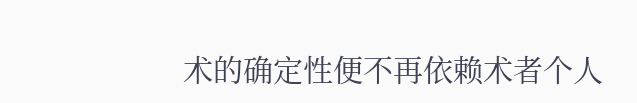术的确定性便不再依赖术者个人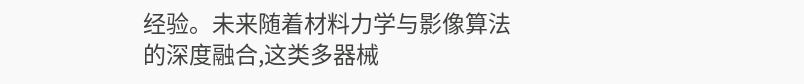经验。未来随着材料力学与影像算法的深度融合,这类多器械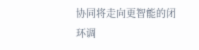协同将走向更智能的闭环调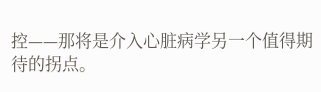控——那将是介入心脏病学另一个值得期待的拐点。